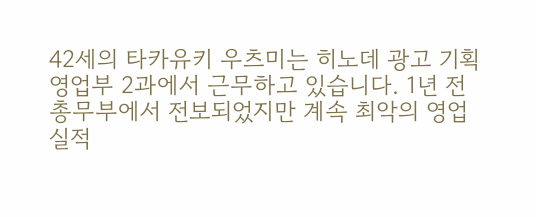42세의 타카유키 우츠미는 히노데 광고 기획영업부 2과에서 근무하고 있습니다. 1년 전 총무부에서 전보되었지만 계속 최악의 영업 실적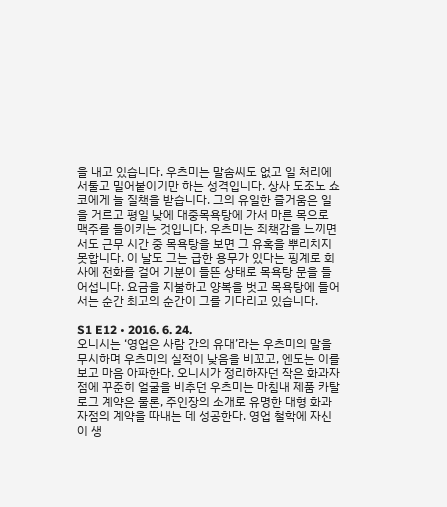을 내고 있습니다. 우츠미는 말솜씨도 없고 일 처리에 서툴고 밀어붙이기만 하는 성격입니다. 상사 도조노 쇼코에게 늘 질책을 받습니다. 그의 유일한 즐거움은 일을 거르고 평일 낮에 대중목욕탕에 가서 마른 목으로 맥주를 들이키는 것입니다. 우츠미는 죄책감을 느끼면서도 근무 시간 중 목욕탕을 보면 그 유혹을 뿌리치지 못합니다. 이 날도 그는 급한 용무가 있다는 핑계로 회사에 전화를 걸어 기분이 들뜬 상태로 목욕탕 문을 들어섭니다. 요금을 지불하고 양복을 벗고 목욕탕에 들어서는 순간 최고의 순간이 그를 기다리고 있습니다.

S1 E12 • 2016. 6. 24.
오니시는 ‘영업은 사람 간의 유대’라는 우츠미의 말을 무시하며 우츠미의 실적이 낮음을 비꼬고, 엔도는 이를 보고 마음 아파한다. 오니시가 정리하자던 작은 화과자점에 꾸준히 얼굴을 비추던 우츠미는 마침내 제품 카탈로그 계약은 물론, 주인장의 소개로 유명한 대형 화과자점의 계약을 따내는 데 성공한다. 영업 철학에 자신이 생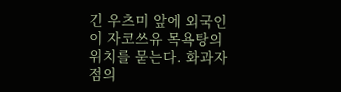긴 우츠미 앞에 외국인이 자코쓰유 목욕탕의 위치를 묻는다. 화과자점의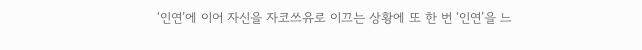‘인연’에 이어 자신을 자코쓰유로 이끄는 상황에 또 한 번 ‘인연’을 느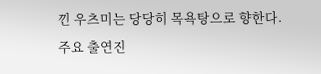낀 우츠미는 당당히 목욕탕으로 향한다.
주요 출연진